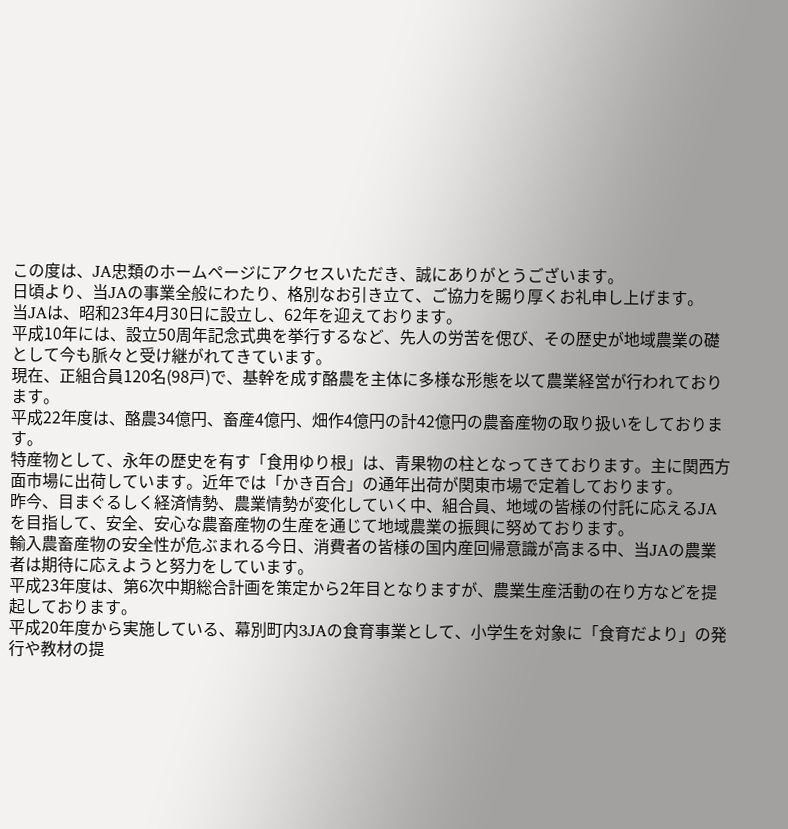この度は、JA忠類のホームページにアクセスいただき、誠にありがとうございます。
日頃より、当JAの事業全般にわたり、格別なお引き立て、ご協力を賜り厚くお礼申し上げます。
当JAは、昭和23年4月30日に設立し、62年を迎えております。
平成10年には、設立50周年記念式典を挙行するなど、先人の労苦を偲び、その歴史が地域農業の礎として今も脈々と受け継がれてきています。
現在、正組合員120名(98戸)で、基幹を成す酪農を主体に多様な形態を以て農業経営が行われております。
平成22年度は、酪農34億円、畜産4億円、畑作4億円の計42億円の農畜産物の取り扱いをしております。
特産物として、永年の歴史を有す「食用ゆり根」は、青果物の柱となってきております。主に関西方面市場に出荷しています。近年では「かき百合」の通年出荷が関東市場で定着しております。
昨今、目まぐるしく経済情勢、農業情勢が変化していく中、組合員、地域の皆様の付託に応えるJAを目指して、安全、安心な農畜産物の生産を通じて地域農業の振興に努めております。
輸入農畜産物の安全性が危ぶまれる今日、消費者の皆様の国内産回帰意識が高まる中、当JAの農業者は期待に応えようと努力をしています。
平成23年度は、第6次中期総合計画を策定から2年目となりますが、農業生産活動の在り方などを提起しております。
平成20年度から実施している、幕別町内3JAの食育事業として、小学生を対象に「食育だより」の発行や教材の提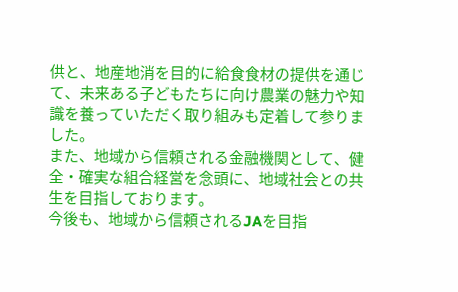供と、地産地消を目的に給食食材の提供を通じて、未来ある子どもたちに向け農業の魅力や知識を養っていただく取り組みも定着して参りました。
また、地域から信頼される金融機関として、健全・確実な組合経営を念頭に、地域社会との共生を目指しております。
今後も、地域から信頼されるJAを目指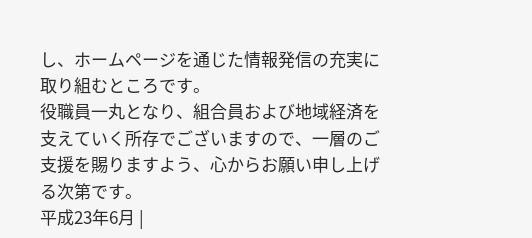し、ホームページを通じた情報発信の充実に取り組むところです。
役職員一丸となり、組合員および地域経済を支えていく所存でございますので、一層のご支援を賜りますよう、心からお願い申し上げる次第です。
平成23年6月 |